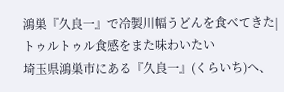鴻巣『久良一』で冷製川幅うどんを食べてきた|トゥルトゥル食感をまた味わいたい
埼玉県鴻巣市にある『久良一』(くらいち)へ、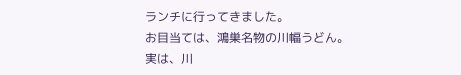ランチに行ってきました。
お目当ては、鴻巣名物の川幅うどん。
実は、川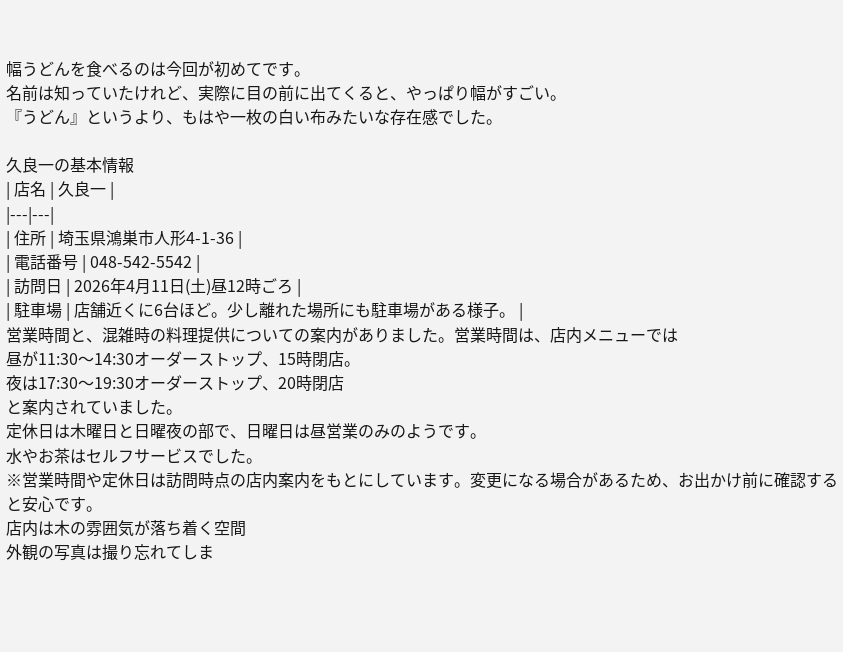幅うどんを食べるのは今回が初めてです。
名前は知っていたけれど、実際に目の前に出てくると、やっぱり幅がすごい。
『うどん』というより、もはや一枚の白い布みたいな存在感でした。

久良一の基本情報
| 店名 | 久良一 |
|---|---|
| 住所 | 埼玉県鴻巣市人形4-1-36 |
| 電話番号 | 048-542-5542 |
| 訪問日 | 2026年4月11日(土)昼12時ごろ |
| 駐車場 | 店舗近くに6台ほど。少し離れた場所にも駐車場がある様子。 |
営業時間と、混雑時の料理提供についての案内がありました。営業時間は、店内メニューでは
昼が11:30〜14:30オーダーストップ、15時閉店。
夜は17:30〜19:30オーダーストップ、20時閉店
と案内されていました。
定休日は木曜日と日曜夜の部で、日曜日は昼営業のみのようです。
水やお茶はセルフサービスでした。
※営業時間や定休日は訪問時点の店内案内をもとにしています。変更になる場合があるため、お出かけ前に確認すると安心です。
店内は木の雰囲気が落ち着く空間
外観の写真は撮り忘れてしま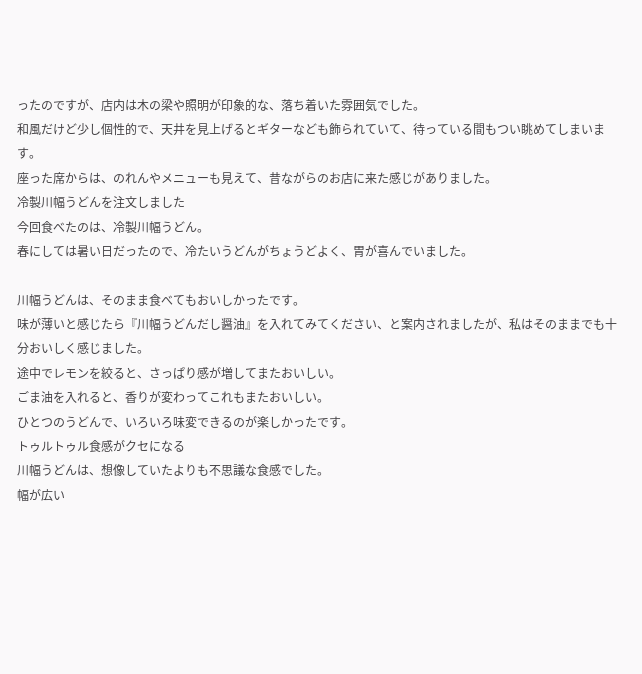ったのですが、店内は木の梁や照明が印象的な、落ち着いた雰囲気でした。
和風だけど少し個性的で、天井を見上げるとギターなども飾られていて、待っている間もつい眺めてしまいます。
座った席からは、のれんやメニューも見えて、昔ながらのお店に来た感じがありました。
冷製川幅うどんを注文しました
今回食べたのは、冷製川幅うどん。
春にしては暑い日だったので、冷たいうどんがちょうどよく、胃が喜んでいました。

川幅うどんは、そのまま食べてもおいしかったです。
味が薄いと感じたら『川幅うどんだし醤油』を入れてみてください、と案内されましたが、私はそのままでも十分おいしく感じました。
途中でレモンを絞ると、さっぱり感が増してまたおいしい。
ごま油を入れると、香りが変わってこれもまたおいしい。
ひとつのうどんで、いろいろ味変できるのが楽しかったです。
トゥルトゥル食感がクセになる
川幅うどんは、想像していたよりも不思議な食感でした。
幅が広い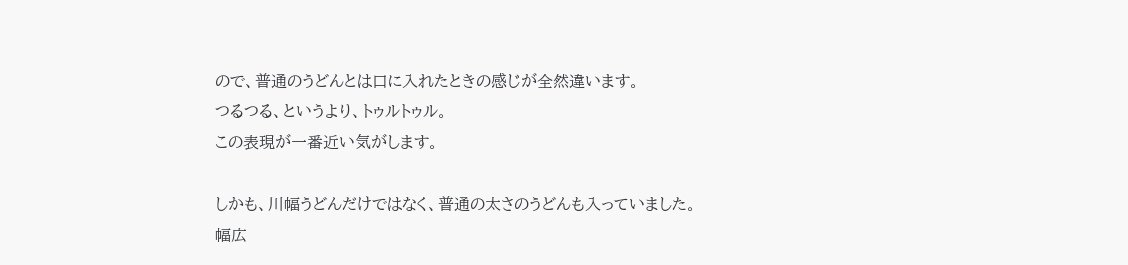ので、普通のうどんとは口に入れたときの感じが全然違います。
つるつる、というより、トゥルトゥル。
この表現が一番近い気がします。

しかも、川幅うどんだけではなく、普通の太さのうどんも入っていました。
幅広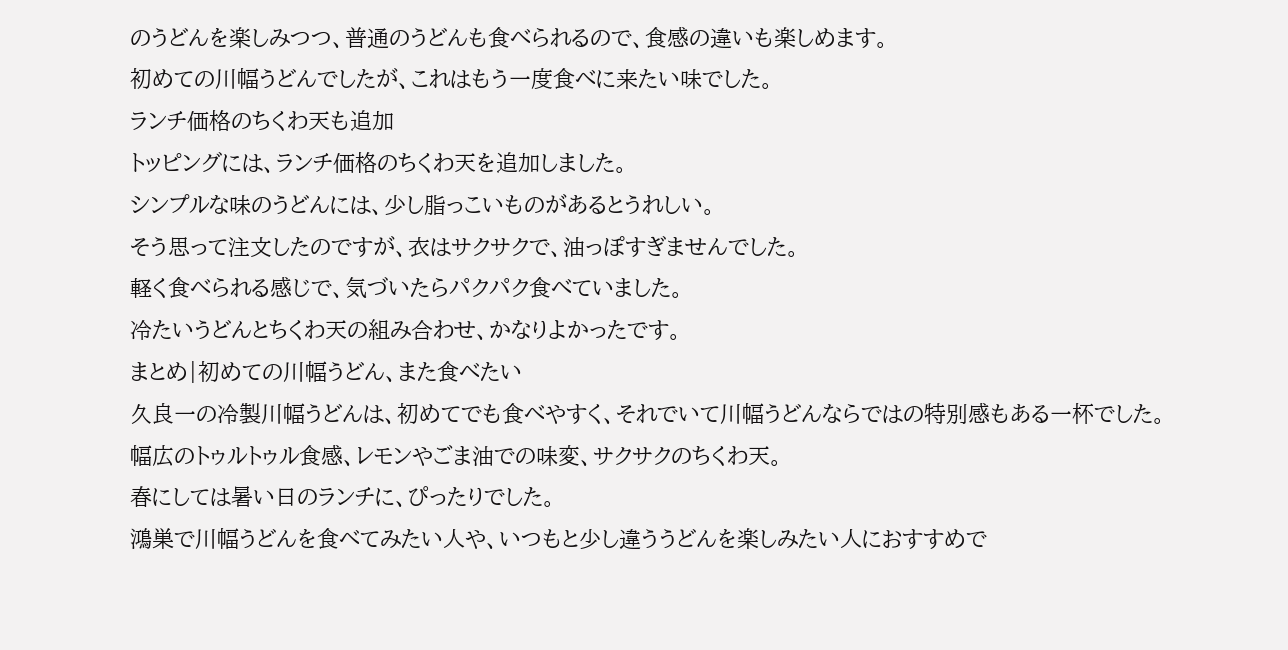のうどんを楽しみつつ、普通のうどんも食べられるので、食感の違いも楽しめます。
初めての川幅うどんでしたが、これはもう一度食べに来たい味でした。
ランチ価格のちくわ天も追加
トッピングには、ランチ価格のちくわ天を追加しました。
シンプルな味のうどんには、少し脂っこいものがあるとうれしい。
そう思って注文したのですが、衣はサクサクで、油っぽすぎませんでした。
軽く食べられる感じで、気づいたらパクパク食べていました。
冷たいうどんとちくわ天の組み合わせ、かなりよかったです。
まとめ|初めての川幅うどん、また食べたい
久良一の冷製川幅うどんは、初めてでも食べやすく、それでいて川幅うどんならではの特別感もある一杯でした。
幅広のトゥルトゥル食感、レモンやごま油での味変、サクサクのちくわ天。
春にしては暑い日のランチに、ぴったりでした。
鴻巣で川幅うどんを食べてみたい人や、いつもと少し違ううどんを楽しみたい人におすすめで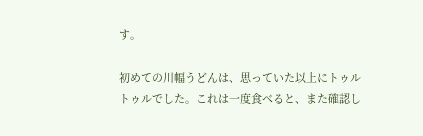す。

初めての川幅うどんは、思っていた以上にトゥルトゥルでした。これは一度食べると、また確認し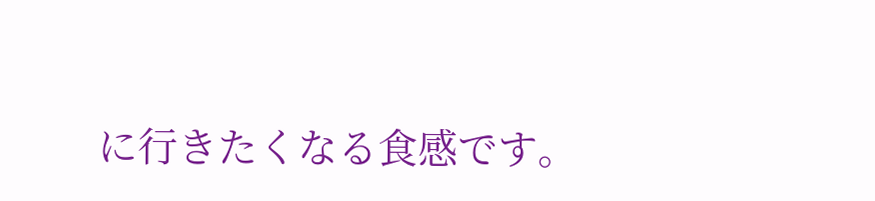に行きたくなる食感です。